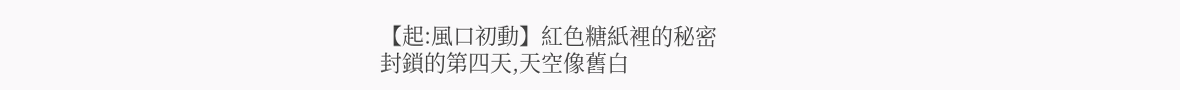【起:風口初動】紅色糖紙裡的秘密
封鎖的第四天,天空像舊白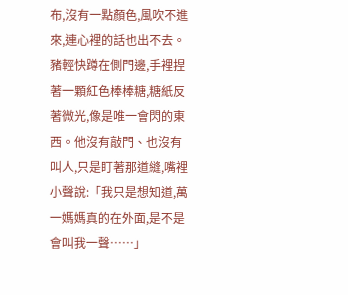布,沒有一點顏色,風吹不進來,連心裡的話也出不去。
豬輕快蹲在側門邊,手裡捏著一顆紅色棒棒糖,糖紙反著微光,像是唯一會閃的東西。他沒有敲門、也沒有叫人,只是盯著那道縫,嘴裡小聲說:「我只是想知道,萬一媽媽真的在外面,是不是會叫我一聲……」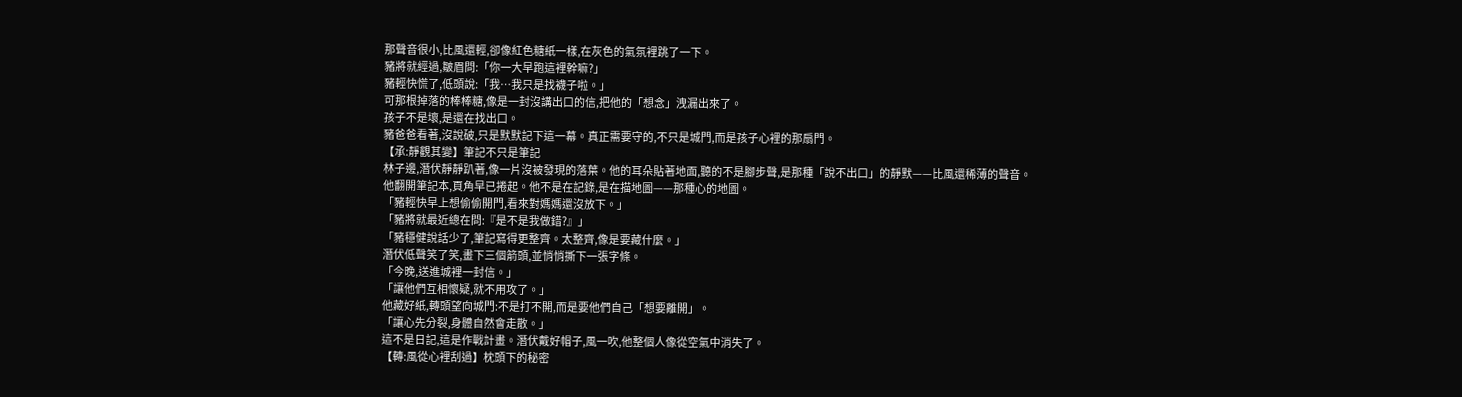那聲音很小,比風還輕,卻像紅色糖紙一樣,在灰色的氣氛裡跳了一下。
豬將就經過,皺眉問:「你一大早跑這裡幹嘛?」
豬輕快慌了,低頭說:「我…我只是找襪子啦。」
可那根掉落的棒棒糖,像是一封沒講出口的信,把他的「想念」洩漏出來了。
孩子不是壞,是還在找出口。
豬爸爸看著,沒說破,只是默默記下這一幕。真正需要守的,不只是城門,而是孩子心裡的那扇門。
【承:靜觀其變】筆記不只是筆記
林子邊,潛伏靜靜趴著,像一片沒被發現的落葉。他的耳朵貼著地面,聽的不是腳步聲,是那種「說不出口」的靜默——比風還稀薄的聲音。
他翻開筆記本,頁角早已捲起。他不是在記錄,是在描地圖——那種心的地圖。
「豬輕快早上想偷偷開門,看來對媽媽還沒放下。」
「豬將就最近總在問:『是不是我做錯?』」
「豬穩健說話少了,筆記寫得更整齊。太整齊,像是要藏什麼。」
潛伏低聲笑了笑,畫下三個箭頭,並悄悄撕下一張字條。
「今晚,送進城裡一封信。」
「讓他們互相懷疑,就不用攻了。」
他藏好紙,轉頭望向城門:不是打不開,而是要他們自己「想要離開」。
「讓心先分裂,身體自然會走散。」
這不是日記,這是作戰計畫。潛伏戴好帽子,風一吹,他整個人像從空氣中消失了。
【轉:風從心裡刮過】枕頭下的秘密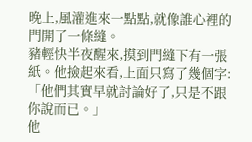晚上,風灌進來一點點,就像誰心裡的門開了一條縫。
豬輕快半夜醒來,摸到門縫下有一張紙。他撿起來看,上面只寫了幾個字:
「他們其實早就討論好了,只是不跟你說而已。」
他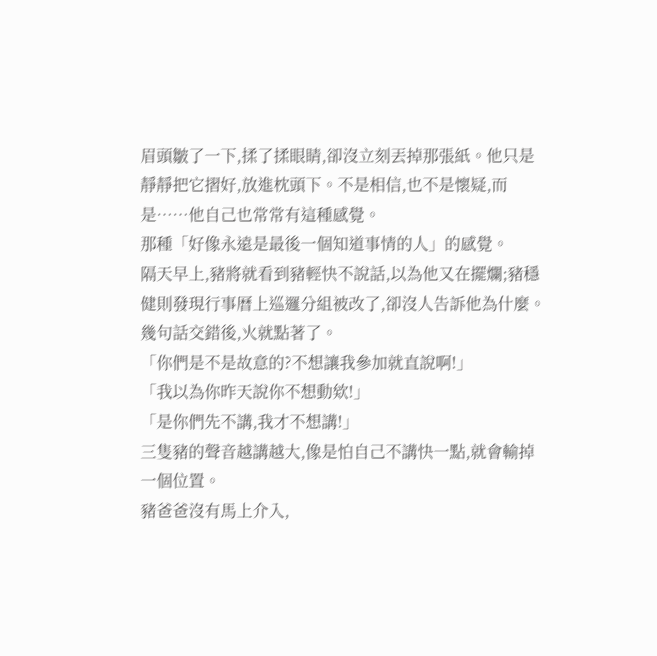眉頭皺了一下,揉了揉眼睛,卻沒立刻丟掉那張紙。他只是靜靜把它摺好,放進枕頭下。不是相信,也不是懷疑,而是……他自己也常常有這種感覺。
那種「好像永遠是最後一個知道事情的人」的感覺。
隔天早上,豬將就看到豬輕快不說話,以為他又在擺爛;豬穩健則發現行事曆上巡邏分組被改了,卻沒人告訴他為什麼。
幾句話交錯後,火就點著了。
「你們是不是故意的?不想讓我參加就直說啊!」
「我以為你昨天說你不想動欸!」
「是你們先不講,我才不想講!」
三隻豬的聲音越講越大,像是怕自己不講快一點,就會輸掉一個位置。
豬爸爸沒有馬上介入,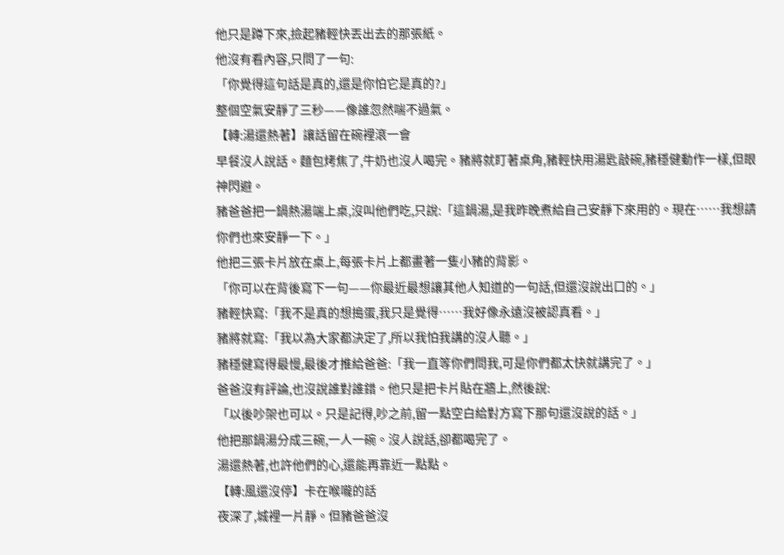他只是蹲下來,撿起豬輕快丟出去的那張紙。
他沒有看內容,只問了一句:
「你覺得這句話是真的,還是你怕它是真的?」
整個空氣安靜了三秒——像誰忽然喘不過氣。
【轉:湯還熱著】讓話留在碗裡滾一會
早餐沒人說話。麵包烤焦了,牛奶也沒人喝完。豬將就盯著桌角,豬輕快用湯匙敲碗,豬穩健動作一樣,但眼神閃避。
豬爸爸把一鍋熱湯端上桌,沒叫他們吃,只說:「這鍋湯,是我昨晚煮給自己安靜下來用的。現在……我想請你們也來安靜一下。」
他把三張卡片放在桌上,每張卡片上都畫著一隻小豬的背影。
「你可以在背後寫下一句——你最近最想讓其他人知道的一句話,但還沒說出口的。」
豬輕快寫:「我不是真的想搗蛋,我只是覺得……我好像永遠沒被認真看。」
豬將就寫:「我以為大家都決定了,所以我怕我講的沒人聽。」
豬穩健寫得最慢,最後才推給爸爸:「我一直等你們問我,可是你們都太快就講完了。」
爸爸沒有評論,也沒說誰對誰錯。他只是把卡片貼在牆上,然後說:
「以後吵架也可以。只是記得,吵之前,留一點空白給對方寫下那句還沒說的話。」
他把那鍋湯分成三碗,一人一碗。沒人說話,卻都喝完了。
湯還熱著,也許他們的心,還能再靠近一點點。
【轉:風還沒停】卡在喉嚨的話
夜深了,城裡一片靜。但豬爸爸沒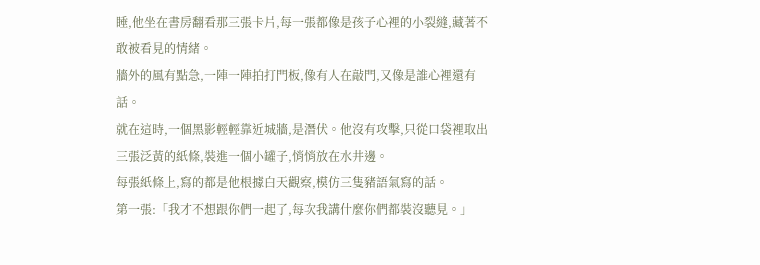睡,他坐在書房翻看那三張卡片,每一張都像是孩子心裡的小裂縫,藏著不敢被看見的情緒。
牆外的風有點急,一陣一陣拍打門板,像有人在敲門,又像是誰心裡還有話。
就在這時,一個黑影輕輕靠近城牆,是潛伏。他沒有攻擊,只從口袋裡取出三張泛黃的紙條,裝進一個小罐子,悄悄放在水井邊。
每張紙條上,寫的都是他根據白天觀察,模仿三隻豬語氣寫的話。
第一張:「我才不想跟你們一起了,每次我講什麼你們都裝沒聽見。」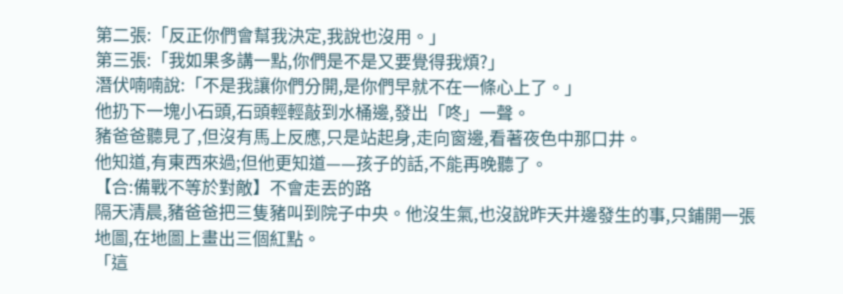第二張:「反正你們會幫我決定,我說也沒用。」
第三張:「我如果多講一點,你們是不是又要覺得我煩?」
潛伏喃喃說:「不是我讓你們分開,是你們早就不在一條心上了。」
他扔下一塊小石頭,石頭輕輕敲到水桶邊,發出「咚」一聲。
豬爸爸聽見了,但沒有馬上反應,只是站起身,走向窗邊,看著夜色中那口井。
他知道,有東西來過;但他更知道——孩子的話,不能再晚聽了。
【合:備戰不等於對敵】不會走丟的路
隔天清晨,豬爸爸把三隻豬叫到院子中央。他沒生氣,也沒說昨天井邊發生的事,只鋪開一張地圖,在地圖上畫出三個紅點。
「這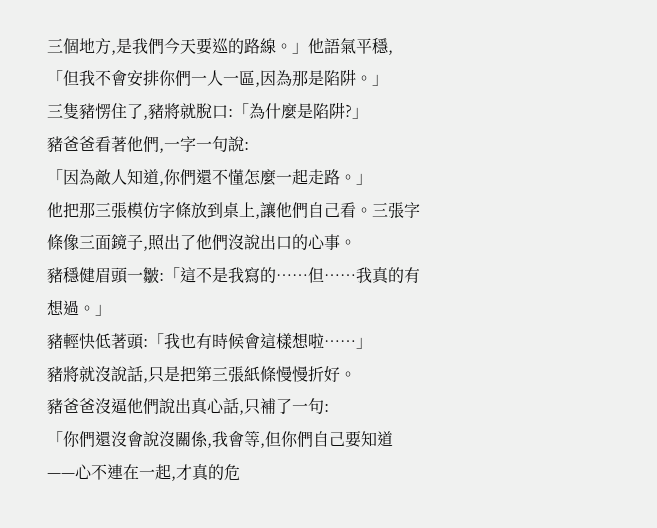三個地方,是我們今天要巡的路線。」他語氣平穩,「但我不會安排你們一人一區,因為那是陷阱。」
三隻豬愣住了,豬將就脫口:「為什麼是陷阱?」
豬爸爸看著他們,一字一句說:
「因為敵人知道,你們還不懂怎麼一起走路。」
他把那三張模仿字條放到桌上,讓他們自己看。三張字條像三面鏡子,照出了他們沒說出口的心事。
豬穩健眉頭一皺:「這不是我寫的……但……我真的有想過。」
豬輕快低著頭:「我也有時候會這樣想啦……」
豬將就沒說話,只是把第三張紙條慢慢折好。
豬爸爸沒逼他們說出真心話,只補了一句:
「你們還沒會說沒關係,我會等,但你們自己要知道——心不連在一起,才真的危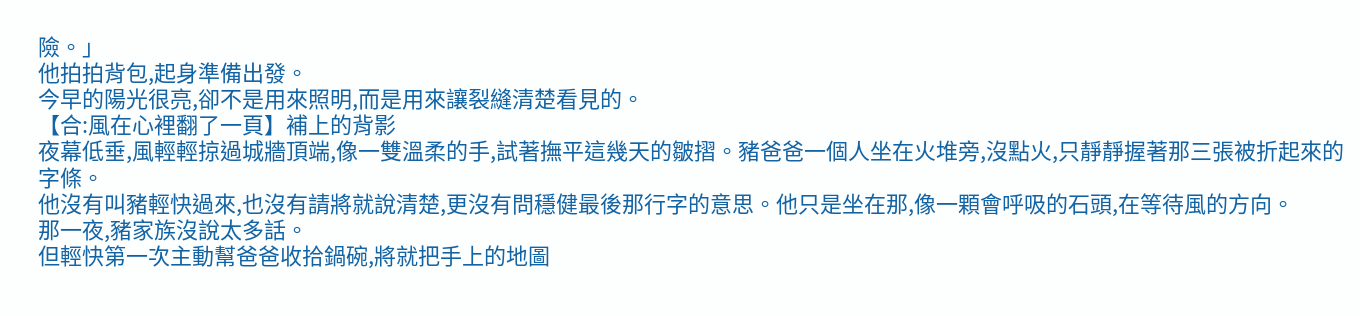險。」
他拍拍背包,起身準備出發。
今早的陽光很亮,卻不是用來照明,而是用來讓裂縫清楚看見的。
【合:風在心裡翻了一頁】補上的背影
夜幕低垂,風輕輕掠過城牆頂端,像一雙溫柔的手,試著撫平這幾天的皺摺。豬爸爸一個人坐在火堆旁,沒點火,只靜靜握著那三張被折起來的字條。
他沒有叫豬輕快過來,也沒有請將就說清楚,更沒有問穩健最後那行字的意思。他只是坐在那,像一顆會呼吸的石頭,在等待風的方向。
那一夜,豬家族沒說太多話。
但輕快第一次主動幫爸爸收拾鍋碗,將就把手上的地圖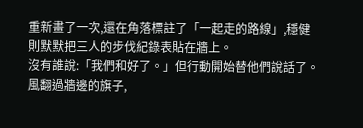重新畫了一次,還在角落標註了「一起走的路線」,穩健則默默把三人的步伐紀錄表貼在牆上。
沒有誰說:「我們和好了。」但行動開始替他們說話了。
風翻過牆邊的旗子,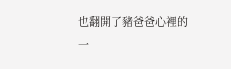也翻開了豬爸爸心裡的一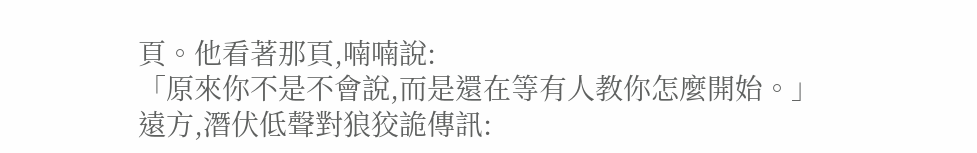頁。他看著那頁,喃喃說:
「原來你不是不會說,而是還在等有人教你怎麼開始。」
遠方,潛伏低聲對狼狡詭傳訊: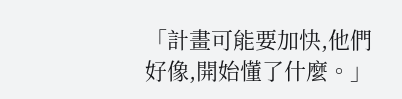「計畫可能要加快,他們好像,開始懂了什麼。」